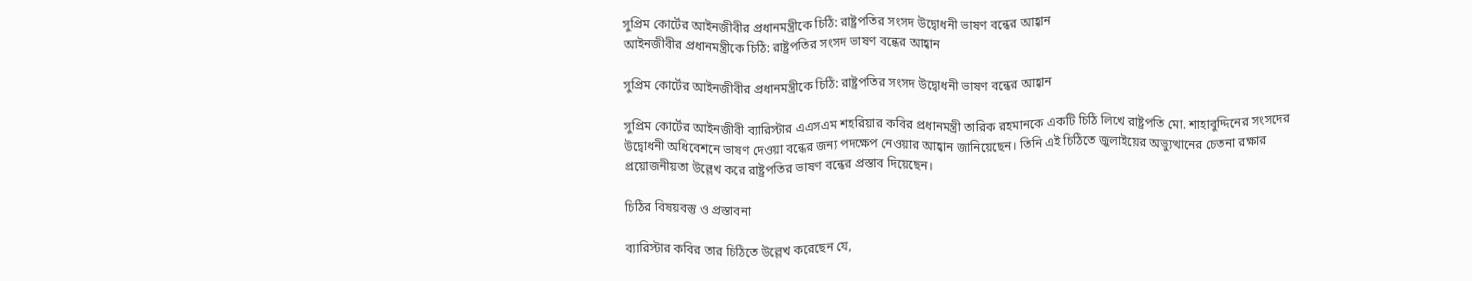সুপ্রিম কোর্টের আইনজীবীর প্রধানমন্ত্রীকে চিঠি: রাষ্ট্রপতির সংসদ উদ্বোধনী ভাষণ বন্ধের আহ্বান
আইনজীবীর প্রধানমন্ত্রীকে চিঠি: রাষ্ট্রপতির সংসদ ভাষণ বন্ধের আহ্বান

সুপ্রিম কোর্টের আইনজীবীর প্রধানমন্ত্রীকে চিঠি: রাষ্ট্রপতির সংসদ উদ্বোধনী ভাষণ বন্ধের আহ্বান

সুপ্রিম কোর্টের আইনজীবী ব্যারিস্টার এএসএম শহরিয়ার কবির প্রধানমন্ত্রী তারিক রহমানকে একটি চিঠি লিখে রাষ্ট্রপতি মো. শাহাবুদ্দিনের সংসদের উদ্বোধনী অধিবেশনে ভাষণ দেওয়া বন্ধের জন্য পদক্ষেপ নেওয়ার আহ্বান জানিয়েছেন। তিনি এই চিঠিতে জুলাইয়ের অভ্যুত্থানের চেতনা রক্ষার প্রয়োজনীয়তা উল্লেখ করে রাষ্ট্রপতির ভাষণ বন্ধের প্রস্তাব দিয়েছেন।

চিঠির বিষয়বস্তু ও প্রস্তাবনা

ব্যারিস্টার কবির তার চিঠিতে উল্লেখ করেছেন যে,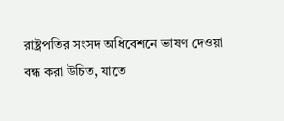রাষ্ট্রপতির সংসদ অধিবেশনে ভাষণ দেওয়া বন্ধ করা উচিত, যাতে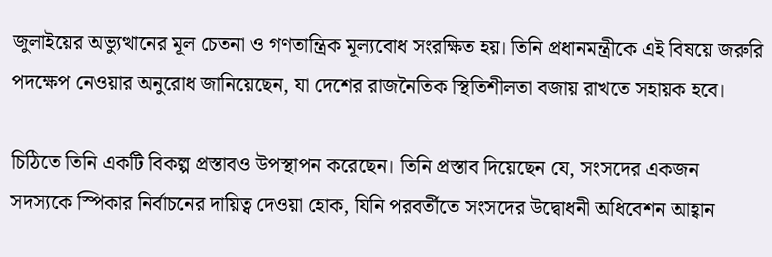জুলাইয়ের অভ্যুত্থানের মূল চেতনা ও গণতান্ত্রিক মূল্যবোধ সংরক্ষিত হয়। তিনি প্রধানমন্ত্রীকে এই বিষয়ে জরুরি পদক্ষেপ নেওয়ার অনুরোধ জানিয়েছেন, যা দেশের রাজনৈতিক স্থিতিশীলতা বজায় রাখতে সহায়ক হবে।

চিঠিতে তিনি একটি বিকল্প প্রস্তাবও উপস্থাপন করেছেন। তিনি প্রস্তাব দিয়েছেন যে, সংসদের একজন সদস্যকে স্পিকার নির্বাচনের দায়িত্ব দেওয়া হোক, যিনি পরবর্তীতে সংসদের উদ্বোধনী অধিবেশন আহ্বান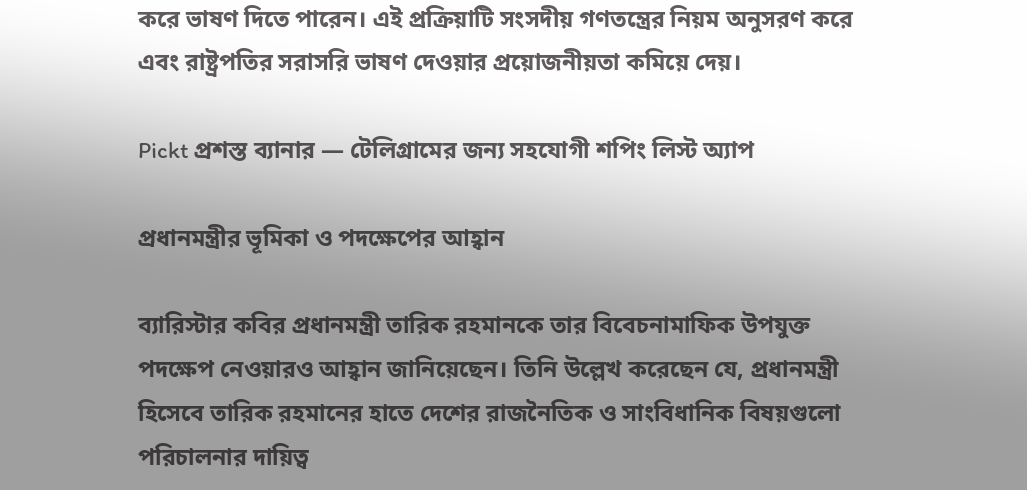করে ভাষণ দিতে পারেন। এই প্রক্রিয়াটি সংসদীয় গণতন্ত্রের নিয়ম অনুসরণ করে এবং রাষ্ট্রপতির সরাসরি ভাষণ দেওয়ার প্রয়োজনীয়তা কমিয়ে দেয়।

Pickt প্রশস্ত ব্যানার — টেলিগ্রামের জন্য সহযোগী শপিং লিস্ট অ্যাপ

প্রধানমন্ত্রীর ভূমিকা ও পদক্ষেপের আহ্বান

ব্যারিস্টার কবির প্রধানমন্ত্রী তারিক রহমানকে তার বিবেচনামাফিক উপযুক্ত পদক্ষেপ নেওয়ারও আহ্বান জানিয়েছেন। তিনি উল্লেখ করেছেন যে, প্রধানমন্ত্রী হিসেবে তারিক রহমানের হাতে দেশের রাজনৈতিক ও সাংবিধানিক বিষয়গুলো পরিচালনার দায়িত্ব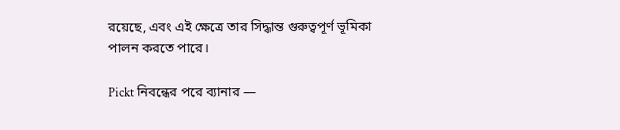রয়েছে, এবং এই ক্ষেত্রে তার সিদ্ধান্ত গুরুত্বপূর্ণ ভূমিকা পালন করতে পারে।

Pickt নিবন্ধের পরে ব্যানার —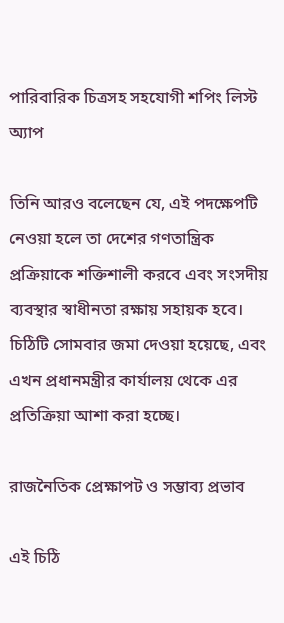পারিবারিক চিত্রসহ সহযোগী শপিং লিস্ট অ্যাপ

তিনি আরও বলেছেন যে, এই পদক্ষেপটি নেওয়া হলে তা দেশের গণতান্ত্রিক প্রক্রিয়াকে শক্তিশালী করবে এবং সংসদীয় ব্যবস্থার স্বাধীনতা রক্ষায় সহায়ক হবে। চিঠিটি সোমবার জমা দেওয়া হয়েছে, এবং এখন প্রধানমন্ত্রীর কার্যালয় থেকে এর প্রতিক্রিয়া আশা করা হচ্ছে।

রাজনৈতিক প্রেক্ষাপট ও সম্ভাব্য প্রভাব

এই চিঠি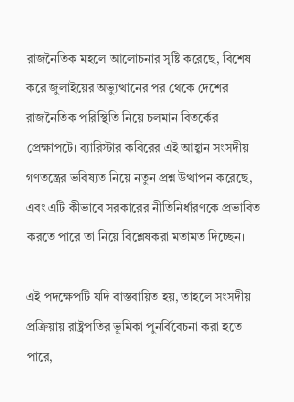রাজনৈতিক মহলে আলোচনার সৃষ্টি করেছে, বিশেষ করে জুলাইয়ের অভ্যুত্থানের পর থেকে দেশের রাজনৈতিক পরিস্থিতি নিয়ে চলমান বিতর্কের প্রেক্ষাপটে। ব্যারিস্টার কবিরের এই আহ্বান সংসদীয় গণতন্ত্রের ভবিষ্যত নিয়ে নতুন প্রশ্ন উত্থাপন করেছে, এবং এটি কীভাবে সরকারের নীতিনির্ধারণকে প্রভাবিত করতে পারে তা নিয়ে বিশ্লেষকরা মতামত দিচ্ছেন।

এই পদক্ষেপটি যদি বাস্তবায়িত হয়, তাহলে সংসদীয় প্রক্রিয়ায় রাষ্ট্রপতির ভূমিকা পুনর্বিবেচনা করা হতে পারে,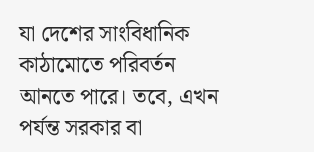যা দেশের সাংবিধানিক কাঠামোতে পরিবর্তন আনতে পারে। তবে, এখন পর্যন্ত সরকার বা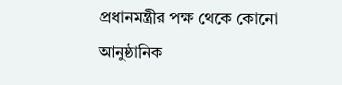প্রধানমন্ত্রীর পক্ষ থেকে কোনো আনুষ্ঠানিক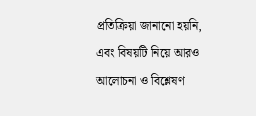প্রতিক্রিয়া জানানো হয়নি, এবং বিষয়টি নিয়ে আরও আলোচনা ও বিশ্লেষণ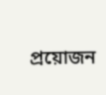প্রয়োজন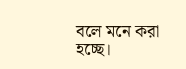বলে মনে করা হচ্ছে।